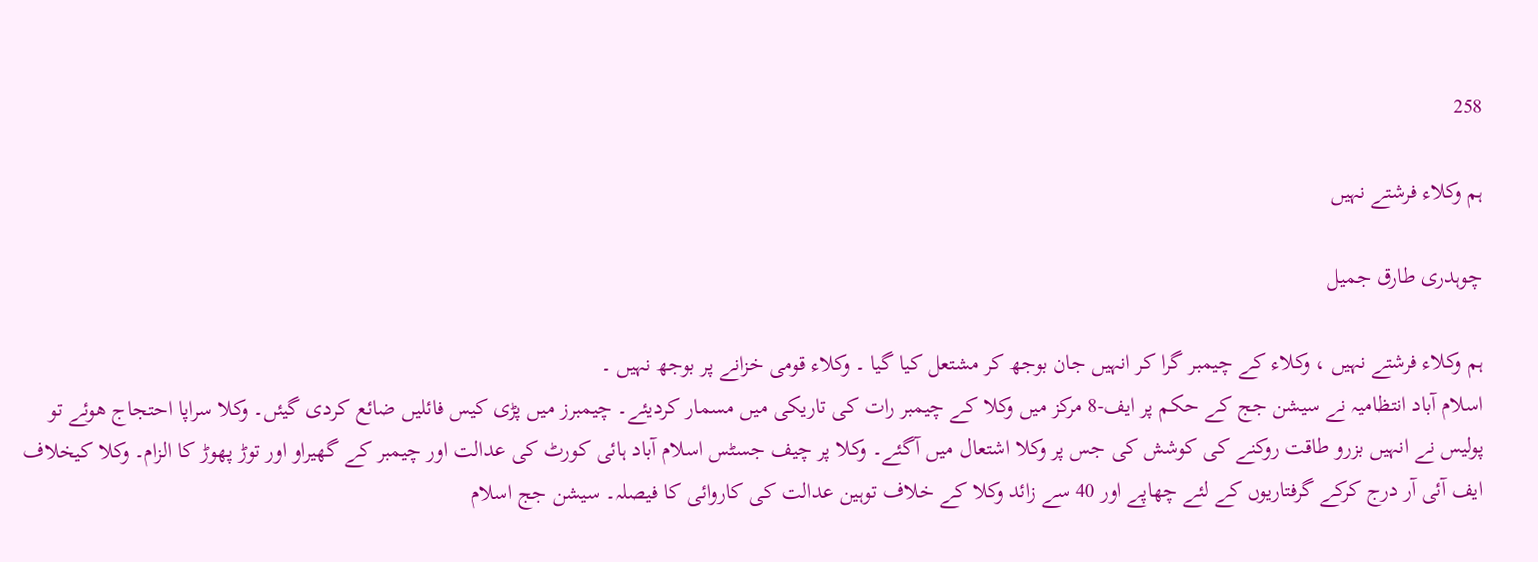258

ہم وکلاء فرشتے نہیں

چوہدری طارق جمیل

ہم وکلاء فرشتے نہیں ، وکلاء کے چیمبر گرا کر انہیں جان بوجھ کر مشتعل کیا گیا ۔ وکلاء قومی خزانے پر بوجھ نہیں ۔
اسلام آباد انتظامیہ نے سیشن جج کے حکم پر ایف-8 مرکز میں وکلا کے چیمبر رات کی تاریکی میں مسمار کردیئے۔ چیمبرز میں پڑی کیس فائلیں ضائع کردی گیئں۔ وکلا سراپا احتجاج ھوئے تو پولیس نے انہیں بزرو طاقت روکنے کی کوشش کی جس پر وکلا اشتعال میں آگئے۔ وکلا پر چیف جسٹس اسلام آباد ہائی کورٹ کی عدالت اور چیمبر کے گھیراو اور توڑ پھوڑ کا الزام۔ وکلا کیخلاف ایف آئی آر درج کرکے گرفتاریوں کے لئے چھاپے اور 40 سے زائد وکلا کے خلاف توہین عدالت کی کاروائی کا فیصلہ۔ سیشن جج اسلام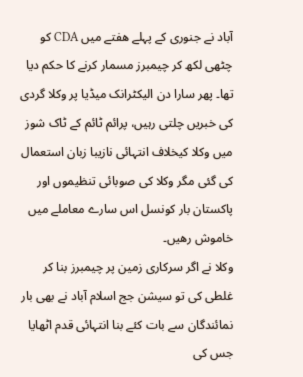آباد نے جنوری کے پہلے ھفتے میں CDA کو چٹھی لکھ کر چیمبرز مسمار کرنے کا حکم دیا تھا۔ پھر سارا دن الیکٹرانک میڈیا پر وکلا گردی کی خبریں چلتی رہیں، پرائم ٹائم کے ٹاک شوز میں وکلا کیخلاف انتہائی نازیبا زبان استعمال کی گئی مگر وکلا کی صوبائی تنظیموں اور پاکستان بار کونسل اس سارے معاملے میں خاموش رھیں۔
وکلا نے اگر سرکاری زمین پر چیمبرز بنا کر غلطی کی تو سیشن جج اسلام آباد نے بھی بار نمائندگان سے بات کئے بنا انتہائی قدم اٹھایا جس کی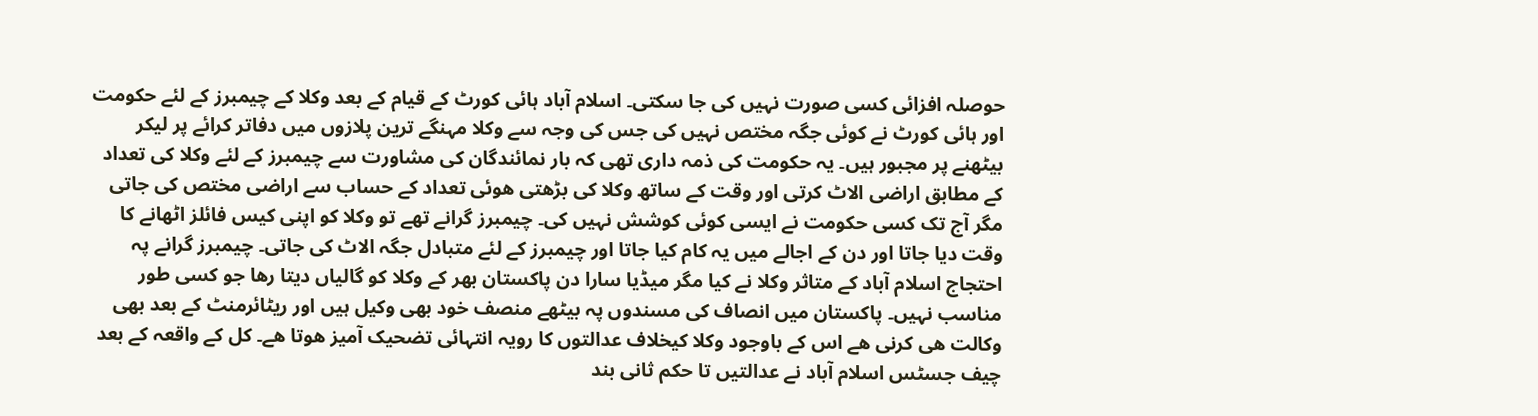حوصلہ افزائی کسی صورت نہیں کی جا سکتی۔ اسلام آباد ہائی کورٹ کے قیام کے بعد وکلا کے چیمبرز کے لئے حکومت اور ہائی کورٹ نے کوئی جگہ مختص نہیں کی جس کی وجہ سے وکلا مہنگے ترین پلازوں میں دفاتر کرائے پر لیکر بیٹھنے پر مجبور ہیں۔ یہ حکومت کی ذمہ داری تھی کہ بار نمائندگان کی مشاورت سے چیمبرز کے لئے وکلا کی تعداد کے مطابق اراضی الاٹ کرتی اور وقت کے ساتھ وکلا کی بڑھتی ھوئی تعداد کے حساب سے اراضی مختص کی جاتی مگر آج تک کسی حکومت نے ایسی کوئی کوشش نہیں کی۔ چیمبرز گرانے تھے تو وکلا کو اپنی کیس فائلز اٹھانے کا وقت دیا جاتا اور دن کے اجالے میں یہ کام کیا جاتا اور چیمبرز کے لئے متبادل جگہ الاٹ کی جاتی۔ چیمبرز گرانے پہ احتجاج اسلام آباد کے متاثر وکلا نے کیا مگر میڈیا سارا دن پاکستان بھر کے وکلا کو گالیاں دیتا رھا جو کسی طور مناسب نہیں۔ پاکستان میں انصاف کی مسندوں پہ بیٹھے منصف خود بھی وکیل ہیں اور ریٹائرمنٹ کے بعد بھی وکالت ھی کرنی ھے اس کے باوجود وکلا کیخلاف عدالتوں کا رویہ انتہائی تضحیک آمیز ھوتا ھے۔ کل کے واقعہ کے بعد چیف جسٹس اسلام آباد نے عدالتیں تا حکم ثانی بند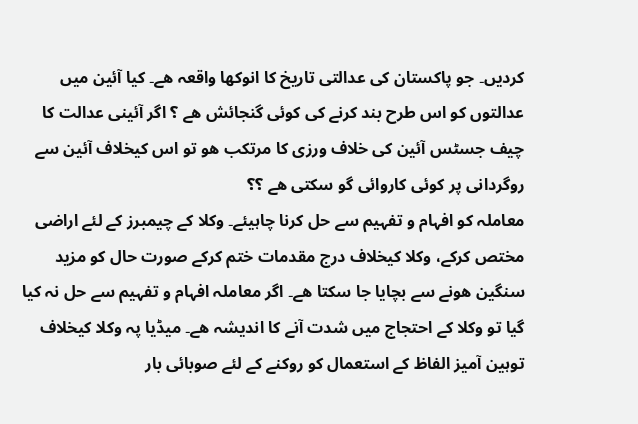کردیں۔ جو پاکستان کی عدالتی تاریخ کا انوکھا واقعہ ھے۔ کیا آئین میں عدالتوں کو اس طرح بند کرنے کی کوئی گنجائش ھے ؟ اگر آئینی عدالت کا چیف جسٹس آئین کی خلاف ورزی کا مرتکب ھو تو اس کیخلاف آئین سے روگردانی پر کوئی کاروائی گو سکتی ھے ؟؟
معاملہ کو افہام و تفہیم سے حل کرنا چاہیئے۔ وکلا کے چیمبرز کے لئے اراضی مختص کرکے، وکلا کیخلاف درج مقدمات ختم کرکے صورت حال کو مزید سنگین ھونے سے بچایا جا سکتا ھے۔ اگر معاملہ افہام و تفہیم سے حل نہ کیا گیا تو وکلا کے احتجاج میں شدت آنے کا اندیشہ ھے۔ میڈیا پہ وکلا کیخلاف توہین آمیز الفاظ کے استعمال کو روکنے کے لئے صوبائی بار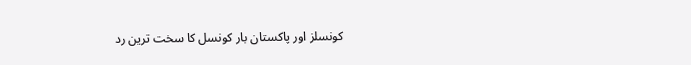کونسلز اور پاکستان بار کونسل کا سخت ترین رد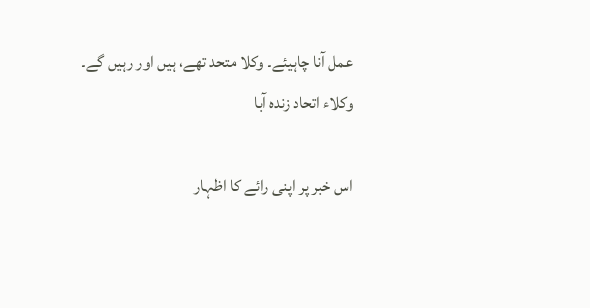عمل آنا چاہیئے۔ وکلا متحد تھے، ہیں اور رہیں گے۔
وکلاء اتحاد زندہ آبا

اس خبر پر اپنی رائے کا اظہار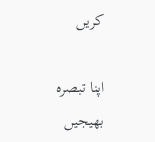کریں

اپنا تبصرہ بھیجیں